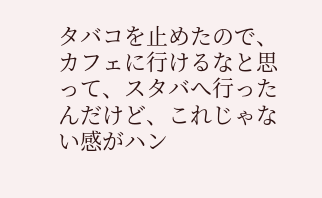タバコを止めたので、カフェに行けるなと思って、スタバへ行ったんだけど、これじゃない感がハン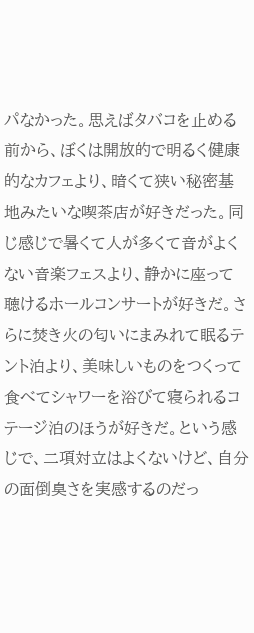パなかった。思えばタバコを止める前から、ぼくは開放的で明るく健康的なカフェより、暗くて狭い秘密基地みたいな喫茶店が好きだった。同じ感じで暑くて人が多くて音がよくない音楽フェスより、静かに座って聴けるホールコンサートが好きだ。さらに焚き火の匂いにまみれて眠るテント泊より、美味しいものをつくって食べてシャワーを浴びて寝られるコテージ泊のほうが好きだ。という感じで、二項対立はよくないけど、自分の面倒臭さを実感するのだっ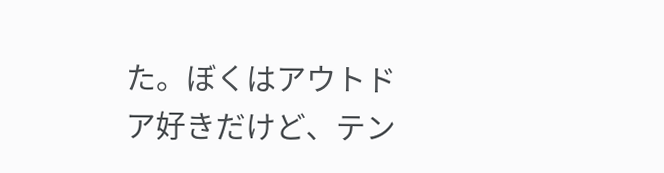た。ぼくはアウトドア好きだけど、テン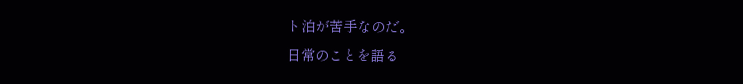ト泊が苦手なのだ。
日常のことを語る